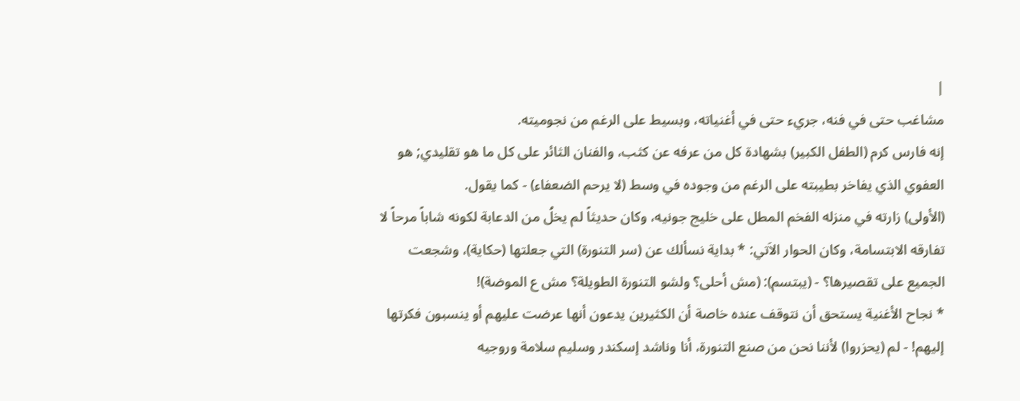|
مشاغب حتى في فنه، جريء حتى في أغنياته، وبسيط على الرغم من نجوميته.
إنه فارس كرم (الطفل الكبير) بشهادة كل من عرفه عن كثب، والفنان الثائر على كل ما هو تقليدي; هو العفوي الذي يفاخر بطيبته على الرغم من وجوده في وسط (لا يرحم الضعفاء) - كما يقول.
(الأولى) زارته في منزله الفخم المطل على خليج جونيه، وكان حديثاً لم يخلُ من الدعابة لكونه شاباً مرحاً لا تفارقه الابتسامة، وكان الحوار الاَتي: * بداية نسألك عن (سر التنورة) التي جعلتها (حكاية)، وشجعت الجميع على تقصيرها؟ - (يبتسم): (مش أحلى؟ ولشو التنورة الطويلة؟ مش ع الموضة)!
* نجاح الأغنية يستحق أن نتوقف عنده خاصة أن الكثيرين يدعون أنها عرضت عليهم أو ينسبون فكرتها إليهم! - لم (يحزروا) لأننا نحن من صنع التنورة، أنا وناشد إسكندر وسليم سلامة وروجيه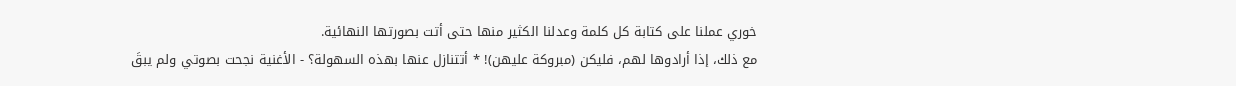خوري عملنا على كتابة كل كلمة وعدلنا الكثير منها حتى أتت بصورتها النهائية.
مع ذلك، إذا أرادوها لهم، فليكن (مبروكة عليهن)! * أتتنازل عنها بهذه السهولة؟ - الأغنية نجحت بصوتي ولم يبقَ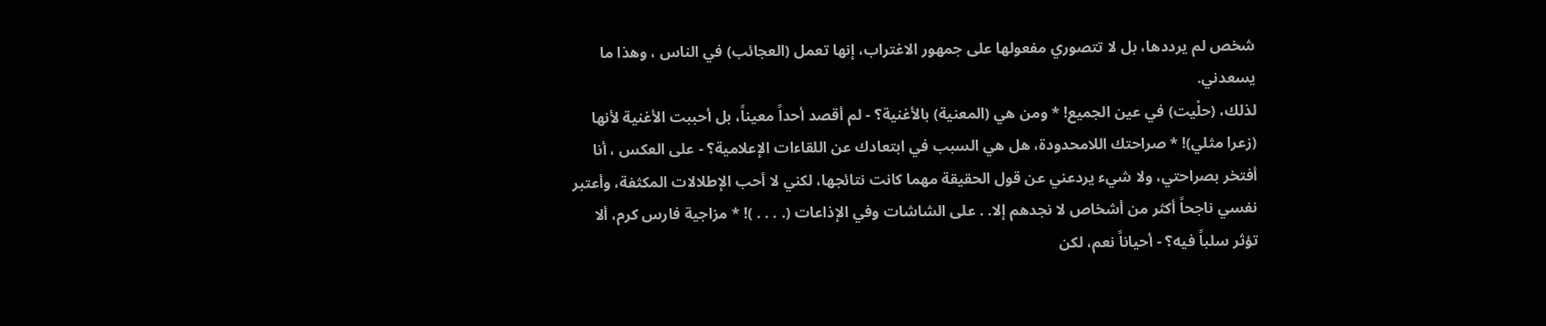شخص لم يرددها، بل لا تتصوري مفعولها على جمهور الاغتراب، إنها تعمل (العجائب) في الناس ، وهذا ما يسعدني.
لذلك، (حلْيت) في عين الجميع! * ومن هي (المعنية) بالأغنية؟ - لم أقصد أحداً معيناً، بل أحببت الأغنية لأنها (زعرا مثلي)! * صراحتك اللامحدودة، هل هي السبب في ابتعادك عن اللقاءات الإعلامية؟ - على العكس ، أنا أفتخر بصراحتي، ولا شيء يردعني عن قول الحقيقة مهما كانت نتائجها، لكني لا أحب الإطلالات المكثفة، وأعتبر نفسي ناجحاً أكثر من أشخاص لا نجدهم إلا. . على الشاشات وفي الإذاعات (. . . . )! * مزاجية فارس كرم، ألا تؤثر سلباً فيه؟ - أحياناً نعم، لكن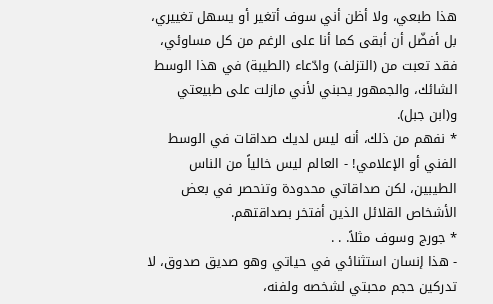هذا طبعي، ولا أظن أني سوف أتغير أو يسهل تغييري، بل أفضّل أن أبقى كما أنا على الرغم من كل مساوئي، فقد تعبت من (التزلف) وادّعاء (الطيبة) في هذا الوسط الشائك، والجمهور يحبني لأني مازلت على طبيعتي و(ابن جبل).
* نفهم من ذلك، أنه ليس لديك صداقات في الوسط الفني أو الإعلامي! - العالم ليس خالياً من الناس الطيبين، لكن صداقاتي محدودة وتنحصر في بعض الأشخاص القلائل الذين أفتخر بصداقتهم.
* جورج وسوف مثلاً. . .
- هذا إنسان استثنائي في حياتي وهو صديق صدوق، لا تدركين حجم محبتي لشخصه ولفنه،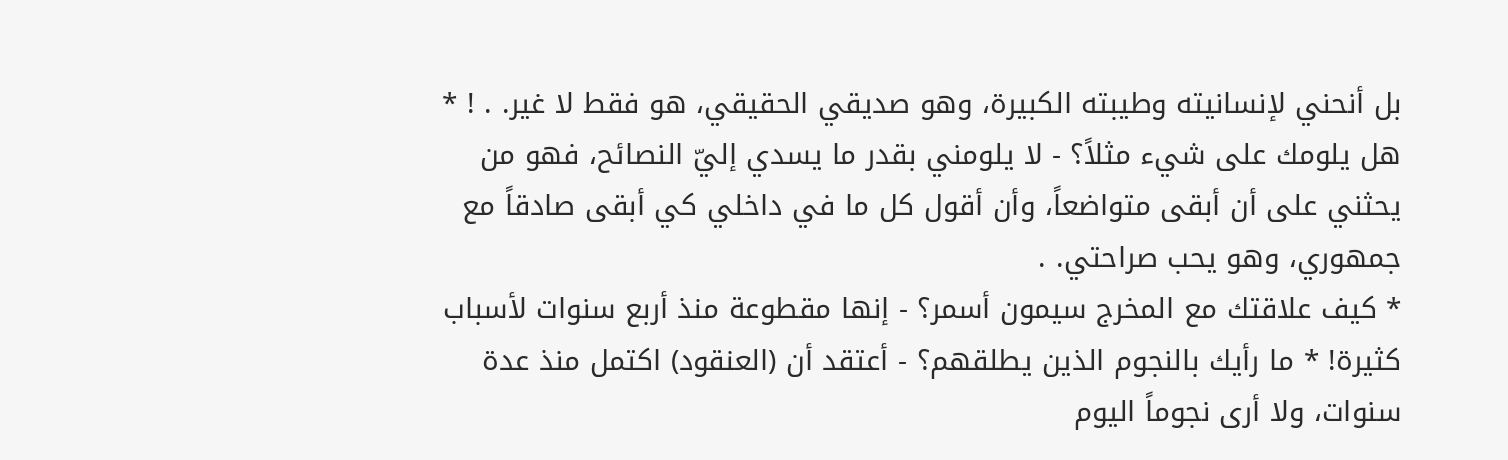بل أنحني لإنسانيته وطيبته الكبيرة، وهو صديقي الحقيقي، هو فقط لا غير. . ! * هل يلومك على شيء مثلاً؟ - لا يلومني بقدر ما يسدي إليّ النصائح، فهو من يحثني على أن أبقى متواضعاً، وأن أقول كل ما في داخلي كي أبقى صادقاً مع جمهوري، وهو يحب صراحتي. .
* كيف علاقتك مع المخرج سيمون أسمر؟ - إنها مقطوعة منذ أربع سنوات لأسباب كثيرة! * ما رأيك بالنجوم الذين يطلقهم؟ - أعتقد أن (العنقود) اكتمل منذ عدة سنوات، ولا أرى نجوماً اليوم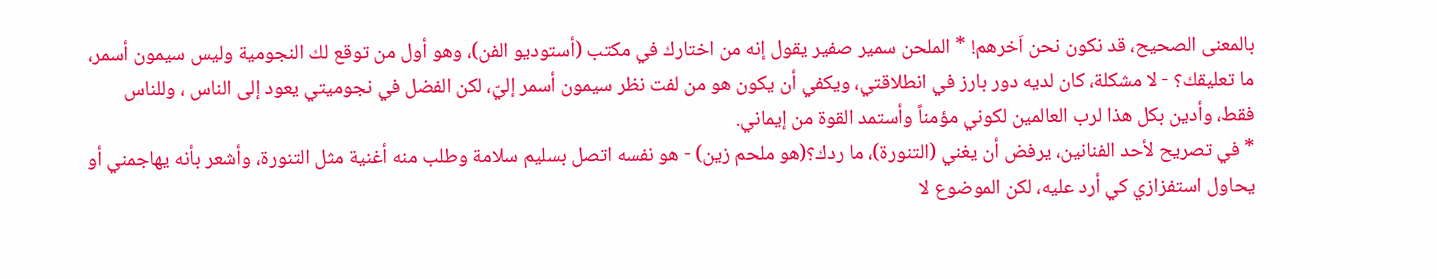بالمعنى الصحيح، قد نكون نحن اَخرهم! * الملحن سمير صفير يقول إنه من اختارك في مكتب (أستوديو الفن)، وهو أول من توقع لك النجومية وليس سيمون أسمر، ما تعليقك؟ - لا مشكلة، كان لديه دور بارز في انطلاقتي، ويكفي أن يكون هو من لفت نظر سيمون أسمر إليّ، لكن الفضل في نجوميتي يعود إلى الناس ، وللناس فقط، وأدين بكل هذا لرب العالمين لكوني مؤمناً وأستمد القوة من إيماني.
* في تصريح لأحد الفنانين، يرفض أن يغني (التنورة)، ما ردك؟(هو ملحم زين) - هو نفسه اتصل بسليم سلامة وطلب منه أغنية مثل التنورة، وأشعر بأنه يهاجمني أو يحاول استفزازي كي أرد عليه، لكن الموضوع لا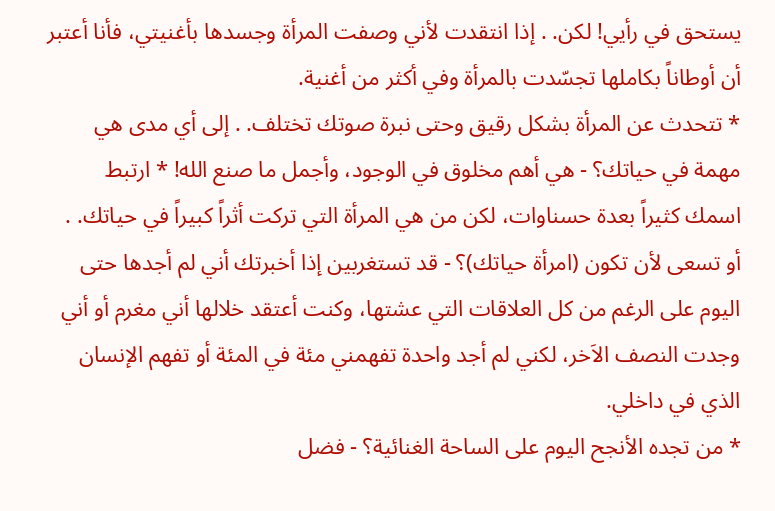يستحق في رأيي! لكن. . إذا انتقدت لأني وصفت المرأة وجسدها بأغنيتي، فأنا أعتبر أن أوطاناً بكاملها تجسّدت بالمرأة وفي أكثر من أغنية.
* تتحدث عن المرأة بشكل رقيق وحتى نبرة صوتك تختلف. . إلى أي مدى هي مهمة في حياتك؟ - هي أهم مخلوق في الوجود، وأجمل ما صنع الله! * ارتبط اسمك كثيراً بعدة حسناوات، لكن من هي المرأة التي تركت أثراً كبيراً في حياتك. . أو تسعى لأن تكون (امرأة حياتك)؟ - قد تستغربين إذا أخبرتك أني لم أجدها حتى اليوم على الرغم من كل العلاقات التي عشتها، وكنت أعتقد خلالها أني مغرم أو أني وجدت النصف الاَخر، لكني لم أجد واحدة تفهمني مئة في المئة أو تفهم الإنسان الذي في داخلي.
* من تجده الأنجح اليوم على الساحة الغنائية؟ - فضل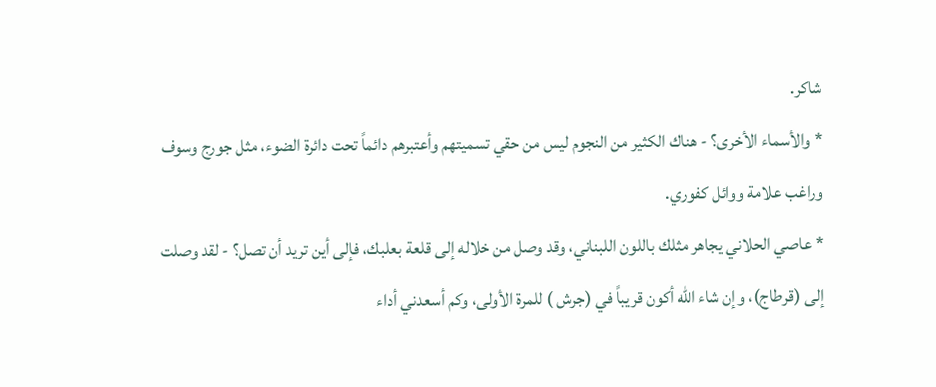شاكر.
* والأسماء الأخرى؟ - هناك الكثير من النجوم ليس من حقي تسميتهم وأعتبرهم دائماً تحت دائرة الضوء، مثل جورج وسوف وراغب علامة ووائل كفوري.
* عاصي الحلاني يجاهر مثلك باللون اللبناني، وقد وصل من خلاله إلى قلعة بعلبك، فإلى أين تريد أن تصل؟ - لقد وصلت إلى (قرطاج)، وإن شاء الله أكون قريباً في (جرش ) للمرة الأولى، وكم أسعدني أداء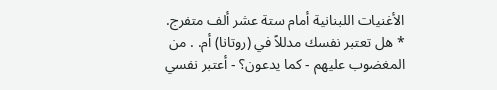الأغنيات اللبنانية أمام ستة عشر ألف متفرج.
* هل تعتبر نفسك مدللاً في (روتانا) أم. . من المغضوب عليهم - كما يدعون؟ - أعتبر نفسي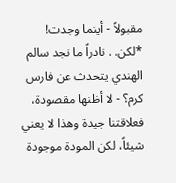مقبولاً - أينما وجدت! *لكن. . نادراً ما نجد سالم الهندي يتحدث عن فارس كرم؟ - لا أظنها مقصودة، فعلاقتنا جيدة وهذا لا يعني شيئاً، لكن المودة موجودة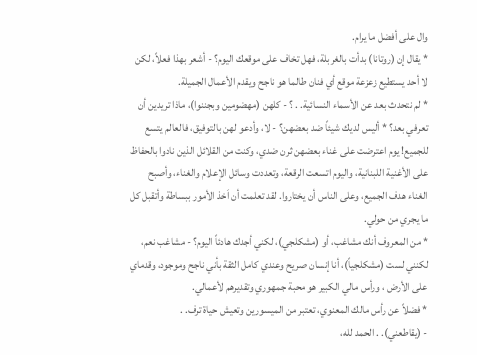وال على أفضل ما يرام.
* يقال إن (روتانا) بدأت بالغربلة، فهل تخاف على موقعك اليوم؟ - أشعر بهذا فعلاً، لكن لا أحد يستطيع زعزعة موقع أي فنان طالما هو ناجح ويقدم الأعمال الجميلة.
* لم نتحدث بعد عن الأسماء النسائية. . ؟ - كلهن (مهضومين وبجننوا)، ماذا تريدين أن تعرفي بعد؟ * أليس لديك شيئاً ضد بعضهن؟ - لا، وأدعو لهن بالتوفيق، فالعالم يتسع للجميع! يوم اعترضت على غناء بعضهن ثرن ضدي، وكنت من القلائل الذين نادوا بالحفاظ على الأغنية اللبنانية، واليوم اتسعت الرقعة، وتعددت وسائل الإعلام والغناء، وأصبح الغناء هدف الجميع، وعلى الناس أن يختاروا. لقد تعلمت أن اَخذ الأمور ببساطة وأتقبل كل ما يجري من حولي.
* من المعروف أنك مشاغب، أو (مشكلجي)، لكني أجدك هادئاً اليوم؟ - مشاغب نعم، لكنني لست (مشكلجياً)، أنا إنسان صريح وعندي كامل الثقة بأني ناجح وموجود، وقدماي على الأرض ، ورأس مالي الكبير هو محبة جمهوري وتقديرهم لأعمالي.
* فضلاً عن رأس مالك المعنوي، تعتبر من الميسورين وتعيش حياة ترف. .
- (يقاطعني). . الحمد لله،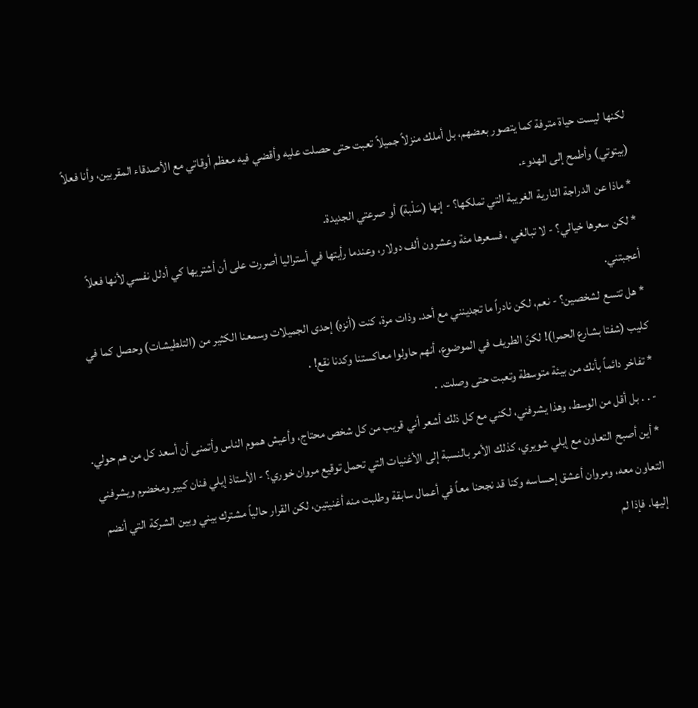لكنها ليست حياة مترفة كما يتصور بعضهم، بل أملك منزلاً جميلاً تعبت حتى حصلت عليه وأقضي فيه معظم أوقاتي مع الأصدقاء المقربين، وأنا فعلاً (بيتوتي) وأطمح إلى الهدوء.
* ماذا عن الدراجة النارية الغريبة التي تملكها؟ - إنها (سَلْبة) أو صرعتي الجديدة.
* لكن سعرها خيالي؟ - لا تبالغي ، فسعرها مئة وعشرون ألف دولار، وعندما رأيتها في أستراليا أصررت على أن أشتريها كي أدلل نفسي لأنها فعلاً أعجبتني.
* هل تتسع لشخصين؟ - نعم، لكن نادراً ما تجدينني مع أحد. وذات مرة، كنت (أنزه) إحدى الجميلات وسمعنا الكثير من (التلطيشات) وحصل كما في كليب (شفتا بشارع الحمرا)! لكنّ الطريف في الموضوع، أنهم حاولوا معاكستنا وكدنا نقع! .
* تفاخر دائماً بأنك من بيئة متوسطة وتعبت حتى وصلت. .
- . . بل أقل من الوسط، وهذا يشرفني، لكني مع كل ذلك أشعر أني قريب من كل شخص محتاج، وأعيش هموم الناس وأتمنى أن أسعد كل من هم حولي.
* أين أصبح التعاون مع إيلي شويري، كذلك الأمر بالنسبة إلى الأغنيات التي تحمل توقيع مروان خوري؟ - الأستاذ إيلي فنان كبير ومخضرم ويشرفني التعاون معه، ومروان أعشق إحساسه وكنا قد نجحنا معاً في أعمال سابقة وطلبت منه أغنيتين، لكن القرار حالياً مشترك بيني وبين الشركة التي أنضم إليها. فإذا لم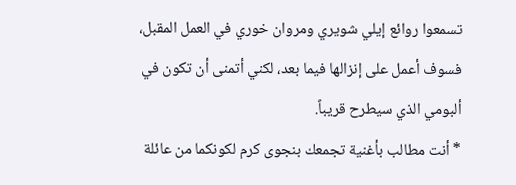تسمعوا روائع إيلي شويري ومروان خوري في العمل المقبل، فسوف أعمل على إنزالها فيما بعد، لكني أتمنى أن تكون في ألبومي الذي سيطرح قريباً.
* أنت مطالب بأغنية تجمعك بنجوى كرم لكونكما من عائلة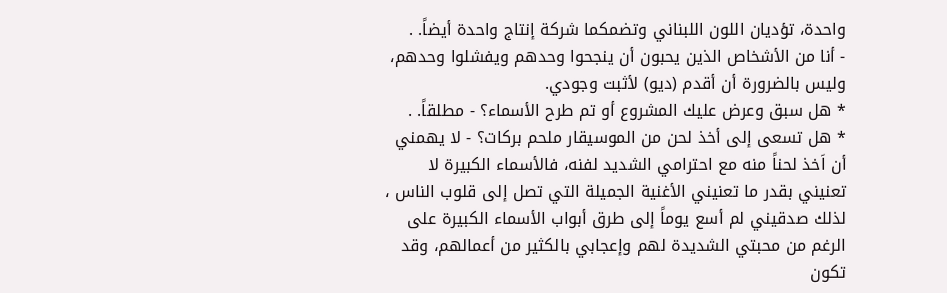واحدة، تؤديان اللون اللبناني وتضمكما شركة إنتاج واحدة أيضاً. .
- أنا من الأشخاص الذين يحبون أن ينجحوا وحدهم ويفشلوا وحدهم، وليس بالضرورة أن أقدم (ديو) لأثبت وجودي.
* هل سبق وعرض عليك المشروع أو تم طرح الأسماء؟ - مطلقاً. .
* هل تسعى إلى أخذ لحن من الموسيقار ملحم بركات؟ - لا يهمني أن اَخذ لحناً منه مع احترامي الشديد لفنه، فالأسماء الكبيرة لا تعنيني بقدر ما تعنيني الأغنية الجميلة التي تصل إلى قلوب الناس ، لذلك صدقيني لم أسع يوماً إلى طرق أبواب الأسماء الكبيرة على الرغم من محبتي الشديدة لهم وإعجابي بالكثير من أعمالهم، وقد تكون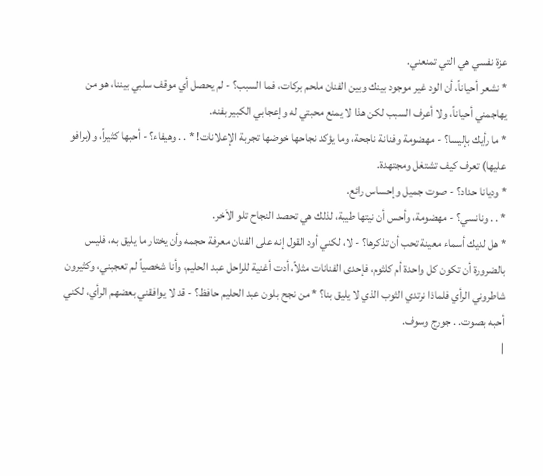عزة نفسي هي التي تمنعني.
* نشعر أحياناً، أن الود غير موجود بينك وبين الفنان ملحم بركات، فما السبب؟ - لم يحصل أي موقف سلبي بيننا، هو من يهاجمني أحياناً، ولا أعرف السبب لكن هذا لا يمنع محبتي له وإعجابي الكبير بفنه.
* ما رأيك بإليسا؟ - مهضومة وفنانة ناجحة، وما يؤكد نجاحها خوضها تجربة الإعلانات! * . . وهيفاء؟ - أحبها كثيراً، و(برافو عليها) تعرف كيف تشتغل ومجتهدة.
* وديانا حداد؟ - صوت جميل وإحساس رائع.
* . . ونانسي؟ - مهضومة، وأحس أن نيتها طيبة، لذلك هي تحصد النجاح تلو الاَخر.
* هل لديك أسماء معينة تحب أن تذكرها؟ - لا، لكني أود القول إنه على الفنان معرفة حجمه وأن يختار ما يليق به، فليس بالضرورة أن تكون كل واحدة أم كلثوم، فإحدى الفنانات مثلاً، أدت أغنية للراحل عبد الحليم، وأنا شخصياً لم تعجبني، وكثيرون شاطروني الرأي فلماذا نرتدي الثوب الذي لا يليق بنا؟ * من نجح بلون عبد الحليم حافظ؟ - قد لا يوافقني بعضهم الرأي، لكني أحبه بصوت. . جورج وسوف.
|